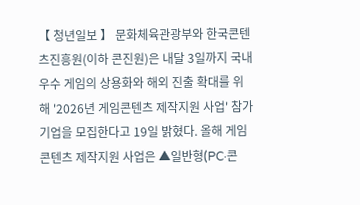【 청년일보 】 문화체육관광부와 한국콘텐츠진흥원(이하 콘진원)은 내달 3일까지 국내 우수 게임의 상용화와 해외 진출 확대를 위해 '2026년 게임콘텐츠 제작지원 사업' 참가기업을 모집한다고 19일 밝혔다. 올해 게임콘텐츠 제작지원 사업은 ▲일반형(PC·콘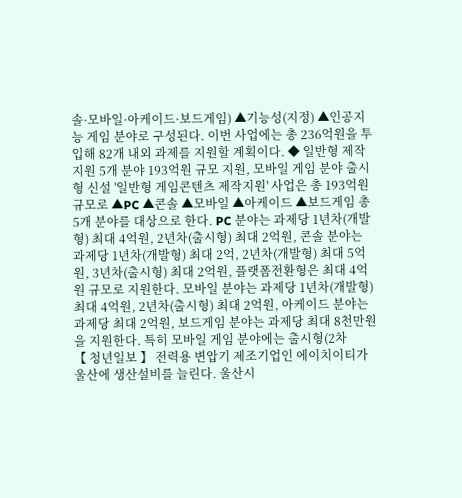솔·모바일·아케이드·보드게임) ▲기능성(지정) ▲인공지능 게임 분야로 구성된다. 이번 사업에는 총 236억원을 투입해 82개 내외 과제를 지원할 계획이다. ◆ 일반형 제작지원 5개 분야 193억원 규모 지원, 모바일 게임 분야 출시형 신설 '일반형 게임콘텐츠 제작지원' 사업은 총 193억원 규모로 ▲PC ▲콘솔 ▲모바일 ▲아케이드 ▲보드게임 총 5개 분야를 대상으로 한다. PC 분야는 과제당 1년차(개발형) 최대 4억원, 2년차(출시형) 최대 2억원, 콘솔 분야는 과제당 1년차(개발형) 최대 2억, 2년차(개발형) 최대 5억원, 3년차(출시형) 최대 2억원, 플랫폼전환형은 최대 4억원 규모로 지원한다. 모바일 분야는 과제당 1년차(개발형) 최대 4억원, 2년차(출시형) 최대 2억원, 아케이드 분야는 과제당 최대 2억원, 보드게임 분야는 과제당 최대 8천만원을 지원한다. 특히 모바일 게임 분야에는 출시형(2차
【 청년일보 】 전력용 변압기 제조기업인 에이치이티가 울산에 생산설비를 늘린다. 울산시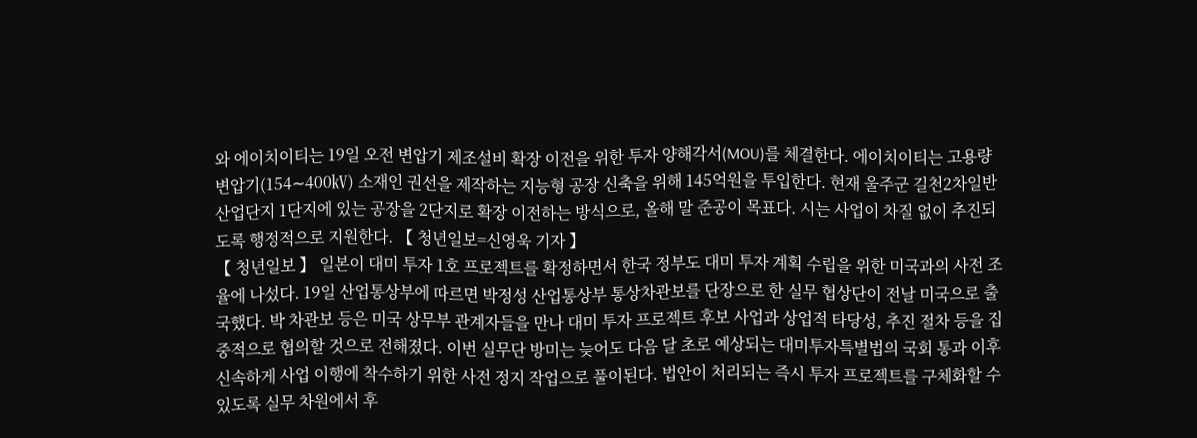와 에이치이티는 19일 오전 변압기 제조설비 확장 이전을 위한 투자 양해각서(MOU)를 체결한다. 에이치이티는 고용량 변압기(154∼400㎸) 소재인 권선을 제작하는 지능형 공장 신축을 위해 145억원을 투입한다. 현재 울주군 길천2차일반산업단지 1단지에 있는 공장을 2단지로 확장 이전하는 방식으로, 올해 말 준공이 목표다. 시는 사업이 차질 없이 추진되도록 행정적으로 지원한다. 【 청년일보=신영욱 기자 】
【 청년일보 】 일본이 대미 투자 1호 프로젝트를 확정하면서 한국 정부도 대미 투자 계획 수립을 위한 미국과의 사전 조율에 나섰다. 19일 산업통상부에 따르면 박정성 산업통상부 통상차관보를 단장으로 한 실무 협상단이 전날 미국으로 출국했다. 박 차관보 등은 미국 상무부 관계자들을 만나 대미 투자 프로젝트 후보 사업과 상업적 타당성, 추진 절차 등을 집중적으로 협의할 것으로 전해졌다. 이번 실무단 방미는 늦어도 다음 달 초로 예상되는 대미투자특별법의 국회 통과 이후 신속하게 사업 이행에 착수하기 위한 사전 정지 작업으로 풀이된다. 법안이 처리되는 즉시 투자 프로젝트를 구체화할 수 있도록 실무 차원에서 후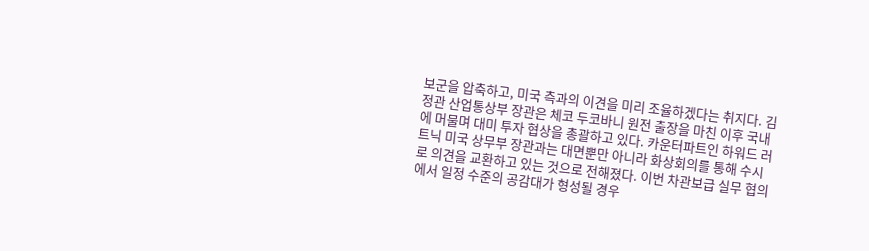보군을 압축하고, 미국 측과의 이견을 미리 조율하겠다는 취지다. 김정관 산업통상부 장관은 체코 두코바니 원전 출장을 마친 이후 국내에 머물며 대미 투자 협상을 총괄하고 있다. 카운터파트인 하워드 러트닉 미국 상무부 장관과는 대면뿐만 아니라 화상회의를 통해 수시로 의견을 교환하고 있는 것으로 전해졌다. 이번 차관보급 실무 협의에서 일정 수준의 공감대가 형성될 경우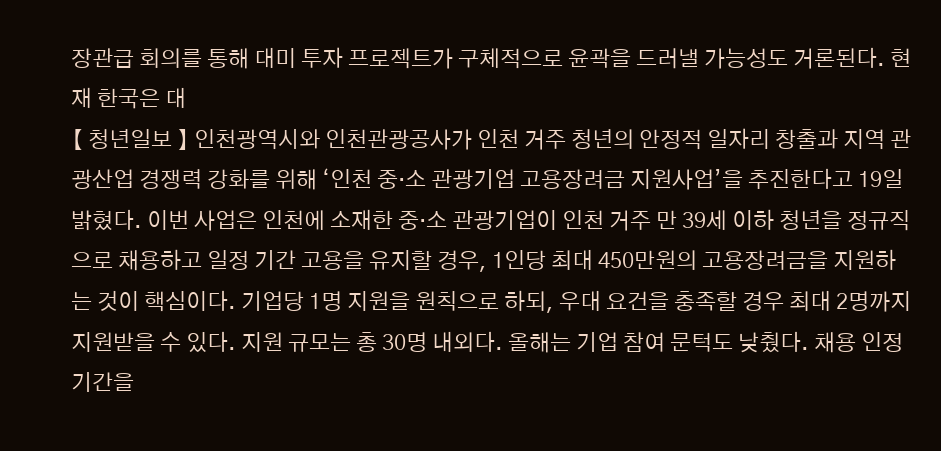장관급 회의를 통해 대미 투자 프로젝트가 구체적으로 윤곽을 드러낼 가능성도 거론된다. 현재 한국은 대
【 청년일보 】 인천광역시와 인천관광공사가 인천 거주 청년의 안정적 일자리 창출과 지역 관광산업 경쟁력 강화를 위해 ‘인천 중·소 관광기업 고용장려금 지원사업’을 추진한다고 19일 밝혔다. 이번 사업은 인천에 소재한 중·소 관광기업이 인천 거주 만 39세 이하 청년을 정규직으로 채용하고 일정 기간 고용을 유지할 경우, 1인당 최대 450만원의 고용장려금을 지원하는 것이 핵심이다. 기업당 1명 지원을 원칙으로 하되, 우대 요건을 충족할 경우 최대 2명까지 지원받을 수 있다. 지원 규모는 총 30명 내외다. 올해는 기업 참여 문턱도 낮췄다. 채용 인정 기간을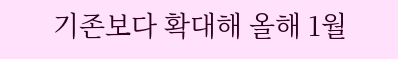기존보다 확대해 올해 1월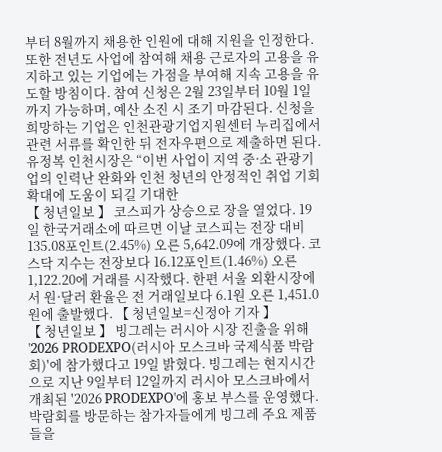부터 8월까지 채용한 인원에 대해 지원을 인정한다. 또한 전년도 사업에 참여해 채용 근로자의 고용을 유지하고 있는 기업에는 가점을 부여해 지속 고용을 유도할 방침이다. 참여 신청은 2월 23일부터 10월 1일까지 가능하며, 예산 소진 시 조기 마감된다. 신청을 희망하는 기업은 인천관광기업지원센터 누리집에서 관련 서류를 확인한 뒤 전자우편으로 제출하면 된다. 유정복 인천시장은 “이번 사업이 지역 중·소 관광기업의 인력난 완화와 인천 청년의 안정적인 취업 기회 확대에 도움이 되길 기대한
【 청년일보 】 코스피가 상승으로 장을 열었다. 19일 한국거래소에 따르면 이날 코스피는 전장 대비 135.08포인트(2.45%) 오른 5,642.09에 개장했다. 코스닥 지수는 전장보다 16.12포인트(1.46%) 오른 1,122.20에 거래를 시작했다. 한편 서울 외환시장에서 원·달러 환율은 전 거래일보다 6.1원 오른 1,451.0원에 출발했다. 【 청년일보=신정아 기자 】
【 청년일보 】 빙그레는 러시아 시장 진출을 위해 '2026 PRODEXPO(러시아 모스크바 국제식품 박람회)'에 참가했다고 19일 밝혔다. 빙그레는 현지시간으로 지난 9일부터 12일까지 러시아 모스크바에서 개최된 '2026 PRODEXPO'에 홍보 부스를 운영했다. 박람회를 방문하는 참가자들에게 빙그레 주요 제품들을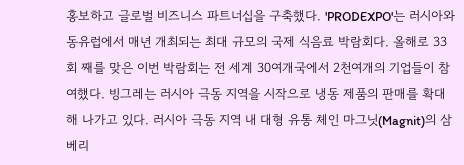홍보하고 글로벌 비즈니스 파트너십을 구축했다. 'PRODEXPO'는 러시아와 동유럽에서 매년 개최되는 최대 규모의 국제 식음료 박람회다. 올해로 33회 째를 맞은 이번 박람회는 전 세계 30여개국에서 2천여개의 기업들이 참여했다. 빙그레는 러시아 극동 지역을 시작으로 냉동 제품의 판매를 확대해 나가고 있다. 러시아 극동 지역 내 대형 유통 체인 마그닛(Magnit)의 삼베리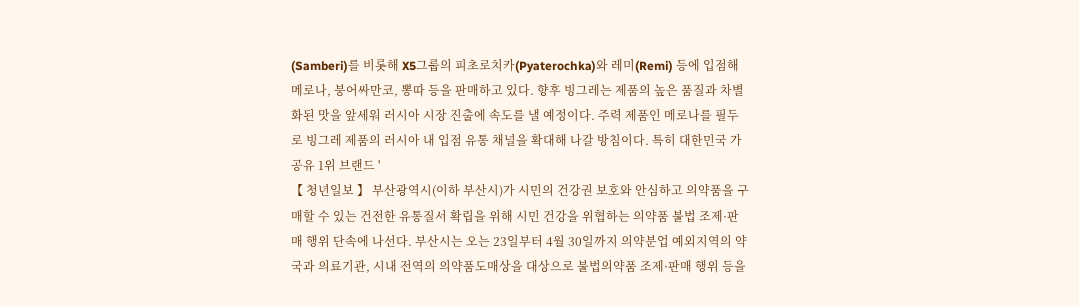(Samberi)를 비롯해 X5그룹의 피초로치카(Pyaterochka)와 레미(Remi) 등에 입점해 메로나, 붕어싸만코, 뽕따 등을 판매하고 있다. 향후 빙그레는 제품의 높은 품질과 차별화된 맛을 앞세워 러시아 시장 진출에 속도를 낼 예정이다. 주력 제품인 메로나를 필두로 빙그레 제품의 러시아 내 입점 유통 채널을 확대해 나갈 방침이다. 특히 대한민국 가공유 1위 브랜드 '
【 청년일보 】 부산광역시(이하 부산시)가 시민의 건강권 보호와 안심하고 의약품을 구매할 수 있는 건전한 유통질서 확립을 위해 시민 건강을 위협하는 의약품 불법 조제·판매 행위 단속에 나선다. 부산시는 오는 23일부터 4월 30일까지 의약분업 예외지역의 약국과 의료기관, 시내 전역의 의약품도매상을 대상으로 불법의약품 조제·판매 행위 등을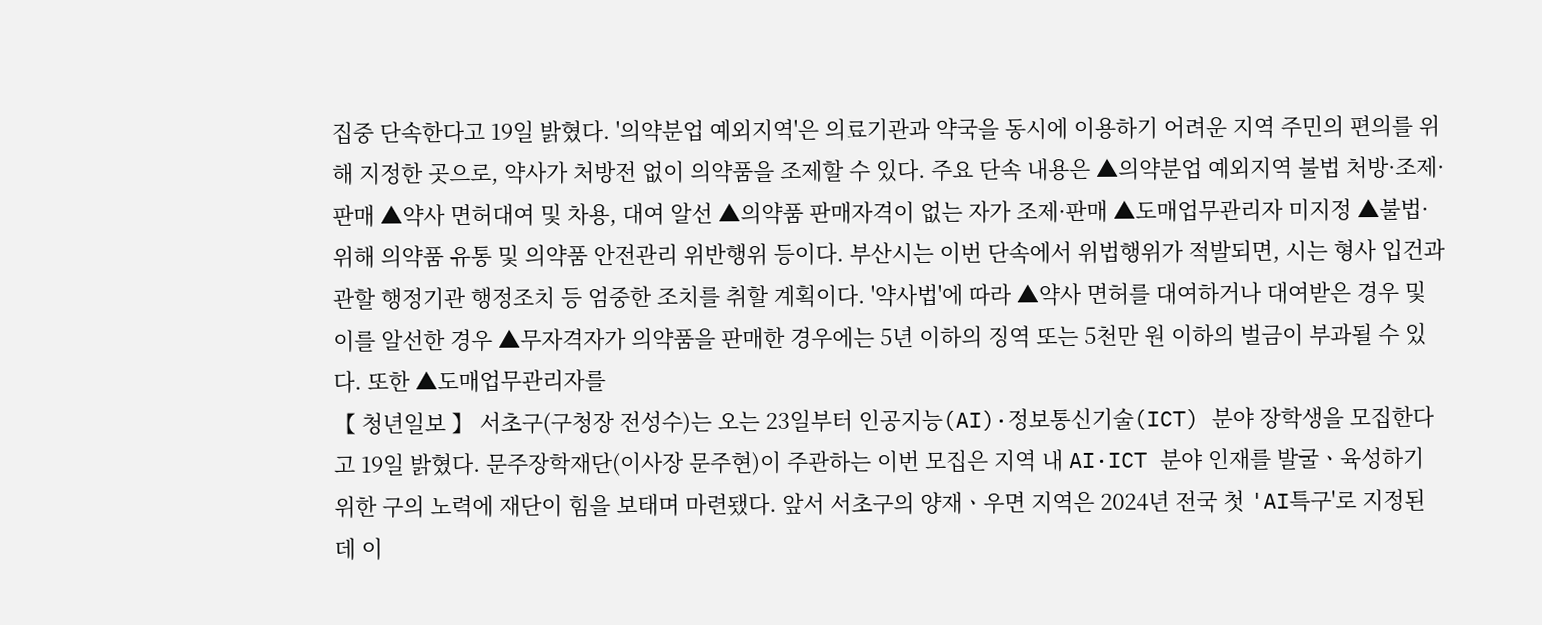집중 단속한다고 19일 밝혔다. '의약분업 예외지역'은 의료기관과 약국을 동시에 이용하기 어려운 지역 주민의 편의를 위해 지정한 곳으로, 약사가 처방전 없이 의약품을 조제할 수 있다. 주요 단속 내용은 ▲의약분업 예외지역 불법 처방·조제·판매 ▲약사 면허대여 및 차용, 대여 알선 ▲의약품 판매자격이 없는 자가 조제·판매 ▲도매업무관리자 미지정 ▲불법·위해 의약품 유통 및 의약품 안전관리 위반행위 등이다. 부산시는 이번 단속에서 위법행위가 적발되면, 시는 형사 입건과 관할 행정기관 행정조치 등 엄중한 조치를 취할 계획이다. '약사법'에 따라 ▲약사 면허를 대여하거나 대여받은 경우 및 이를 알선한 경우 ▲무자격자가 의약품을 판매한 경우에는 5년 이하의 징역 또는 5천만 원 이하의 벌금이 부과될 수 있다. 또한 ▲도매업무관리자를
【 청년일보 】 서초구(구청장 전성수)는 오는 23일부터 인공지능(AI)·정보통신기술(ICT) 분야 장학생을 모집한다고 19일 밝혔다. 문주장학재단(이사장 문주현)이 주관하는 이번 모집은 지역 내 AI·ICT 분야 인재를 발굴ㆍ육성하기 위한 구의 노력에 재단이 힘을 보태며 마련됐다. 앞서 서초구의 양재ㆍ우면 지역은 2024년 전국 첫 'AI특구'로 지정된 데 이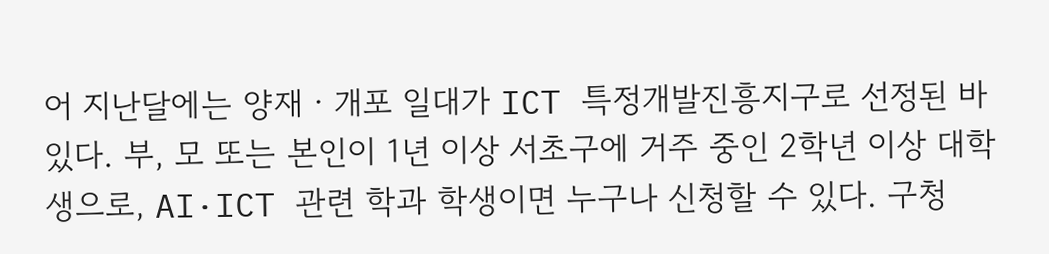어 지난달에는 양재ㆍ개포 일대가 ICT 특정개발진흥지구로 선정된 바 있다. 부, 모 또는 본인이 1년 이상 서초구에 거주 중인 2학년 이상 대학생으로, AI·ICT 관련 학과 학생이면 누구나 신청할 수 있다. 구청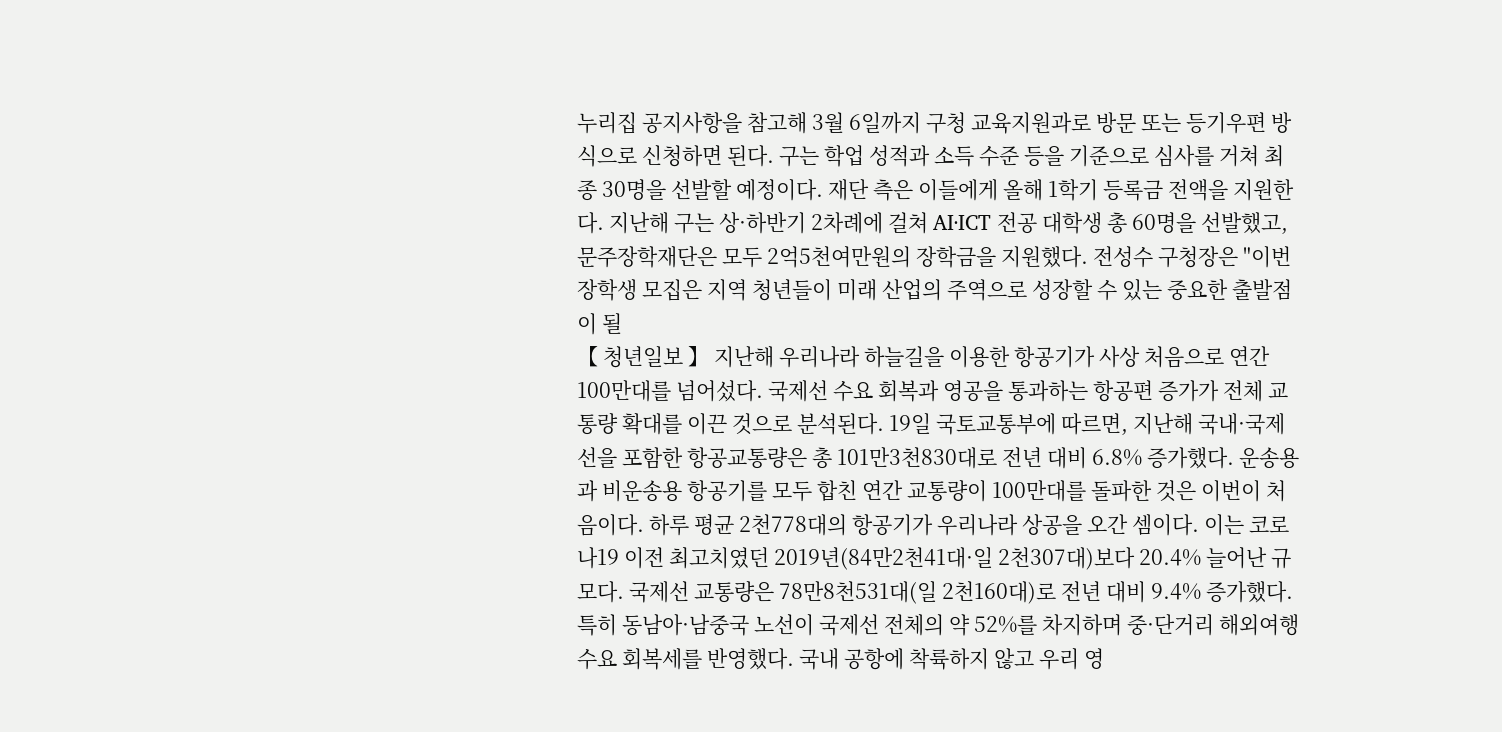누리집 공지사항을 참고해 3월 6일까지 구청 교육지원과로 방문 또는 등기우편 방식으로 신청하면 된다. 구는 학업 성적과 소득 수준 등을 기준으로 심사를 거쳐 최종 30명을 선발할 예정이다. 재단 측은 이들에게 올해 1학기 등록금 전액을 지원한다. 지난해 구는 상·하반기 2차례에 걸쳐 AI·ICT 전공 대학생 총 60명을 선발했고, 문주장학재단은 모두 2억5천여만원의 장학금을 지원했다. 전성수 구청장은 "이번 장학생 모집은 지역 청년들이 미래 산업의 주역으로 성장할 수 있는 중요한 출발점이 될
【 청년일보 】 지난해 우리나라 하늘길을 이용한 항공기가 사상 처음으로 연간 100만대를 넘어섰다. 국제선 수요 회복과 영공을 통과하는 항공편 증가가 전체 교통량 확대를 이끈 것으로 분석된다. 19일 국토교통부에 따르면, 지난해 국내·국제선을 포함한 항공교통량은 총 101만3천830대로 전년 대비 6.8% 증가했다. 운송용과 비운송용 항공기를 모두 합친 연간 교통량이 100만대를 돌파한 것은 이번이 처음이다. 하루 평균 2천778대의 항공기가 우리나라 상공을 오간 셈이다. 이는 코로나19 이전 최고치였던 2019년(84만2천41대·일 2천307대)보다 20.4% 늘어난 규모다. 국제선 교통량은 78만8천531대(일 2천160대)로 전년 대비 9.4% 증가했다. 특히 동남아·남중국 노선이 국제선 전체의 약 52%를 차지하며 중·단거리 해외여행 수요 회복세를 반영했다. 국내 공항에 착륙하지 않고 우리 영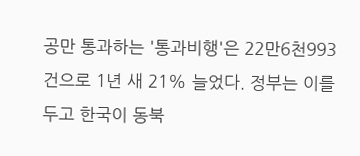공만 통과하는 '통과비행'은 22만6천993건으로 1년 새 21% 늘었다. 정부는 이를 두고 한국이 동북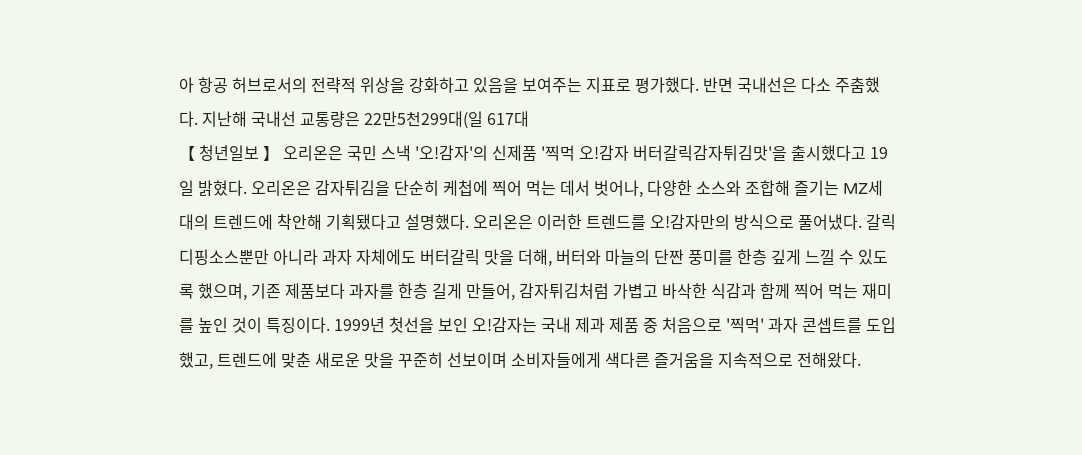아 항공 허브로서의 전략적 위상을 강화하고 있음을 보여주는 지표로 평가했다. 반면 국내선은 다소 주춤했다. 지난해 국내선 교통량은 22만5천299대(일 617대
【 청년일보 】 오리온은 국민 스낵 '오!감자'의 신제품 '찍먹 오!감자 버터갈릭감자튀김맛'을 출시했다고 19일 밝혔다. 오리온은 감자튀김을 단순히 케첩에 찍어 먹는 데서 벗어나, 다양한 소스와 조합해 즐기는 MZ세대의 트렌드에 착안해 기획됐다고 설명했다. 오리온은 이러한 트렌드를 오!감자만의 방식으로 풀어냈다. 갈릭디핑소스뿐만 아니라 과자 자체에도 버터갈릭 맛을 더해, 버터와 마늘의 단짠 풍미를 한층 깊게 느낄 수 있도록 했으며, 기존 제품보다 과자를 한층 길게 만들어, 감자튀김처럼 가볍고 바삭한 식감과 함께 찍어 먹는 재미를 높인 것이 특징이다. 1999년 첫선을 보인 오!감자는 국내 제과 제품 중 처음으로 '찍먹' 과자 콘셉트를 도입했고, 트렌드에 맞춘 새로운 맛을 꾸준히 선보이며 소비자들에게 색다른 즐거움을 지속적으로 전해왔다.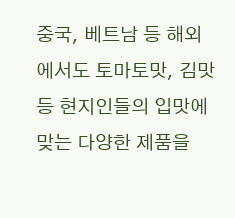중국, 베트남 등 해외에서도 토마토맛, 김맛 등 현지인들의 입맛에 맞는 다양한 제품을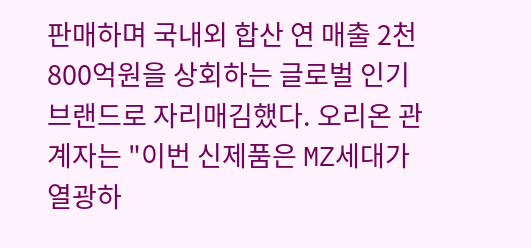판매하며 국내외 합산 연 매출 2천800억원을 상회하는 글로벌 인기 브랜드로 자리매김했다. 오리온 관계자는 "이번 신제품은 MZ세대가 열광하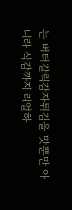는 버터갈릭감자튀김을 맛뿐만 아니라 식감까지 리얼하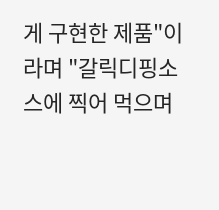게 구현한 제품"이라며 "갈릭디핑소스에 찍어 먹으며